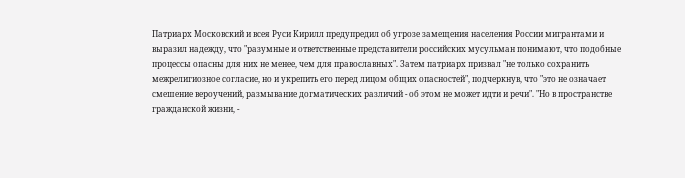Патриарх Московский и всея Руси Кирилл предупредил об угрозе замещения населения России мигрантами и выразил надежду, что "разумные и ответственные представители российских мусульман понимают, что подобные процессы опасны для них не менее, чем для православных". Затем патриарх призвал "не только сохранить межрелигиозное согласие, но и укрепить его перед лицом общих опасностей", подчеркнув, что "это не означает смешение вероучений, размывание догматических различий - об этом не может идти и речи". "Но в пространстве гражданской жизни, -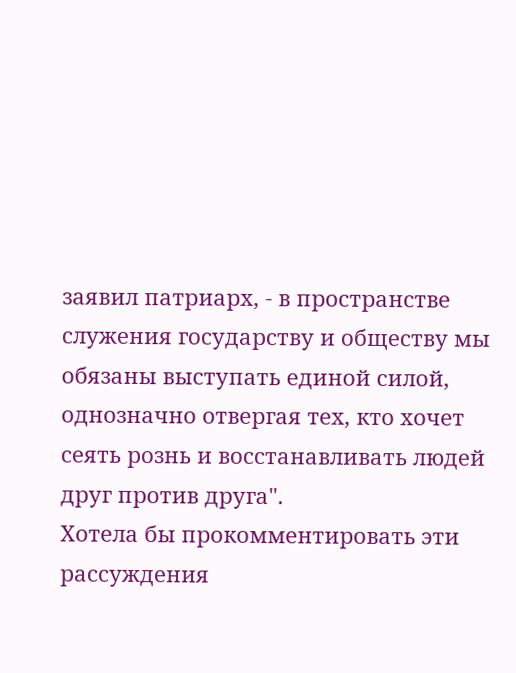заявил патриарх, - в пространстве служения государству и обществу мы обязаны выступать единой силой, однозначно отвергая тех, кто хочет сеять рознь и восстанавливать людей друг против друга".
Хотела бы прокомментировать эти рассуждения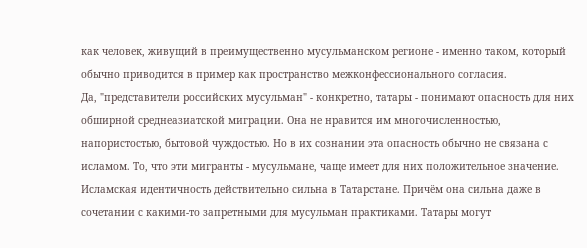как человек, живущий в преимущественно мусульманском регионе - именно таком, который обычно приводится в пример как пространство межконфессионального согласия.
Да, "представители российских мусульман" - конкретно, татары - понимают опасность для них обширной среднеазиатской миграции. Она не нравится им многочисленностью, напористостью, бытовой чуждостью. Но в их сознании эта опасность обычно не связана с исламом. То, что эти мигранты - мусульмане, чаще имеет для них положительное значение. Исламская идентичность действительно сильна в Татарстане. Причём она сильна даже в сочетании с какими-то запретными для мусульман практиками. Татары могут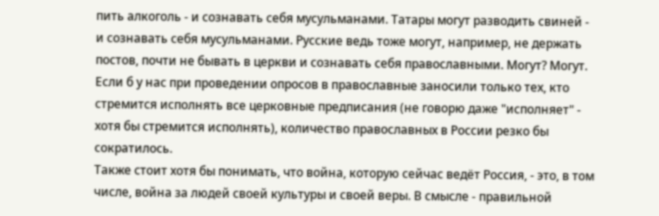пить алкоголь - и сознавать себя мусульманами. Татары могут разводить свиней - и сознавать себя мусульманами. Русские ведь тоже могут, например, не держать постов, почти не бывать в церкви и сознавать себя православными. Могут? Могут. Если б у нас при проведении опросов в православные заносили только тех, кто стремится исполнять все церковные предписания (не говорю даже "исполняет" - хотя бы стремится исполнять), количество православных в России резко бы сократилось.
Также стоит хотя бы понимать, что война, которую сейчас ведёт Россия, - это, в том числе, война за людей своей культуры и своей веры. В смысле - правильной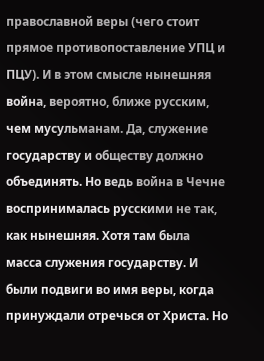православной веры (чего стоит прямое противопоставление УПЦ и ПЦУ). И в этом смысле нынешняя война, вероятно, ближе русским, чем мусульманам. Да, служение государству и обществу должно объединять. Но ведь война в Чечне воспринималась русскими не так, как нынешняя. Хотя там была масса служения государству. И были подвиги во имя веры, когда принуждали отречься от Христа. Но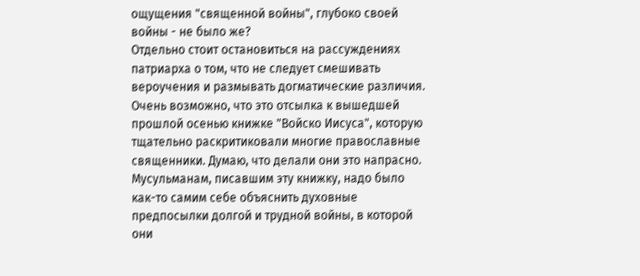ощущения "священной войны", глубоко своей войны - не было же?
Отдельно стоит остановиться на рассуждениях патриарха о том, что не следует смешивать вероучения и размывать догматические различия. Очень возможно, что это отсылка к вышедшей прошлой осенью книжке "Войско Иисуса", которую тщательно раскритиковали многие православные священники. Думаю, что делали они это напрасно. Мусульманам, писавшим эту книжку, надо было как-то самим себе объяснить духовные предпосылки долгой и трудной войны, в которой они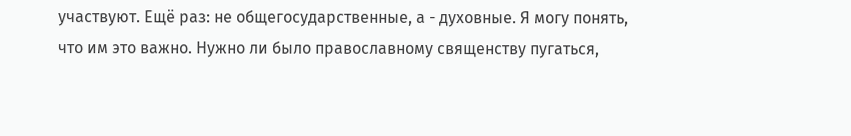участвуют. Ещё раз: не общегосударственные, а - духовные. Я могу понять, что им это важно. Нужно ли было православному священству пугаться,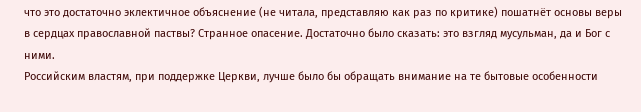что это достаточно эклектичное объяснение (не читала, представляю как раз по критике) пошатнёт основы веры в сердцах православной паствы? Странное опасение. Достаточно было сказать: это взгляд мусульман, да и Бог с ними.
Российским властям, при поддержке Церкви, лучше было бы обращать внимание на те бытовые особенности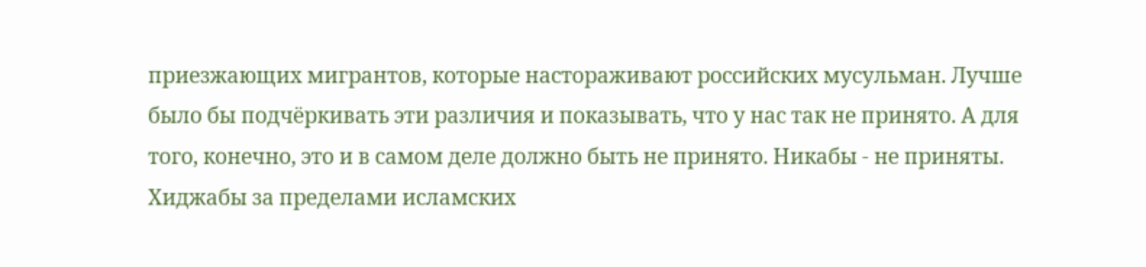приезжающих мигрантов, которые настораживают российских мусульман. Лучше было бы подчёркивать эти различия и показывать, что у нас так не принято. А для того, конечно, это и в самом деле должно быть не принято. Никабы - не приняты. Хиджабы за пределами исламских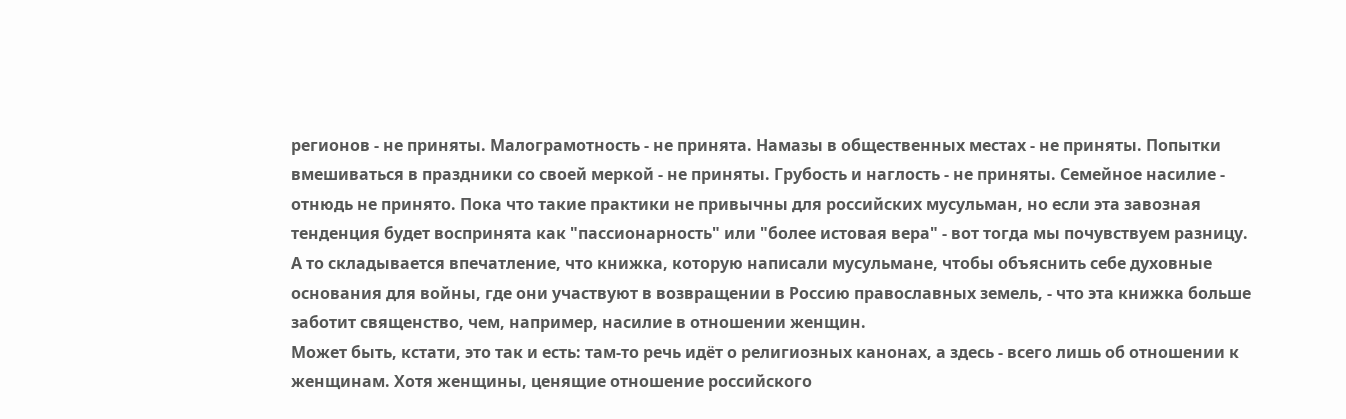регионов - не приняты. Малограмотность - не принята. Намазы в общественных местах - не приняты. Попытки вмешиваться в праздники со своей меркой - не приняты. Грубость и наглость - не приняты. Семейное насилие - отнюдь не принято. Пока что такие практики не привычны для российских мусульман, но если эта завозная тенденция будет воспринята как "пассионарность" или "более истовая вера" - вот тогда мы почувствуем разницу.
А то складывается впечатление, что книжка, которую написали мусульмане, чтобы объяснить себе духовные основания для войны, где они участвуют в возвращении в Россию православных земель, - что эта книжка больше заботит священство, чем, например, насилие в отношении женщин.
Может быть, кстати, это так и есть: там-то речь идёт о религиозных канонах, а здесь - всего лишь об отношении к женщинам. Хотя женщины, ценящие отношение российского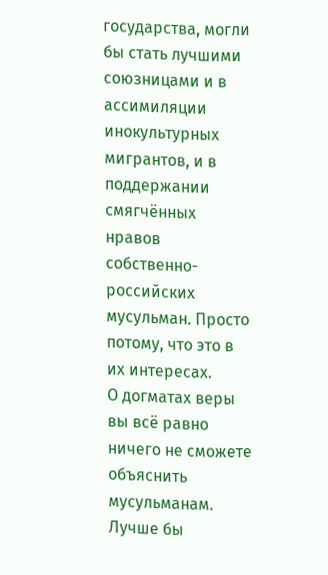государства, могли бы стать лучшими союзницами и в ассимиляции инокультурных мигрантов, и в поддержании смягчённых нравов собственно-российских мусульман. Просто потому, что это в их интересах.
О догматах веры вы всё равно ничего не сможете объяснить мусульманам. Лучше бы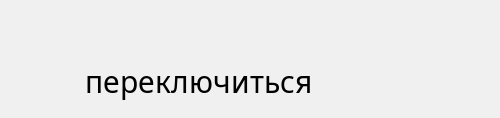переключиться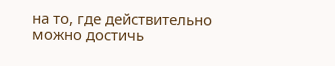на то, где действительно можно достичь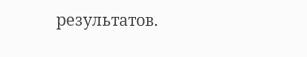результатов.